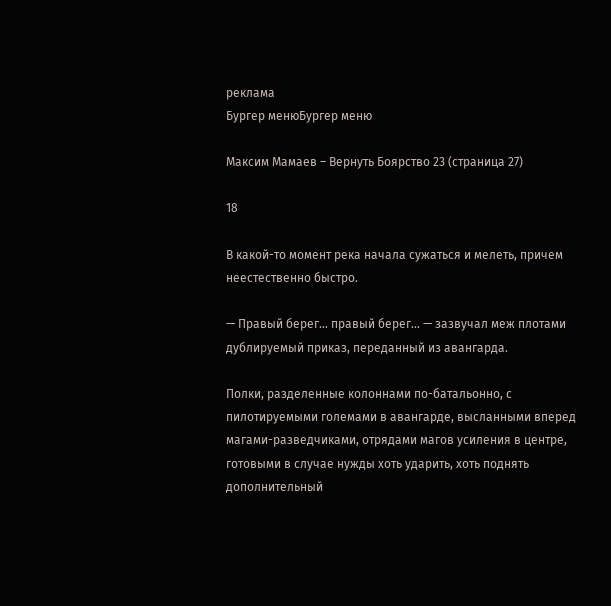реклама
Бургер менюБургер меню

Максим Мамаев – Вернуть Боярство 23 (страница 27)

18

В какой-то момент река начала сужаться и мелеть, причем неестественно быстро.

— Правый берег… правый берег… — зазвучал меж плотами дублируемый приказ, переданный из авангарда.

Полки, разделенные колоннами по-батальонно, с пилотируемыми големами в авангарде, высланными вперед магами-разведчиками, отрядами магов усиления в центре, готовыми в случае нужды хоть ударить, хоть поднять дополнительный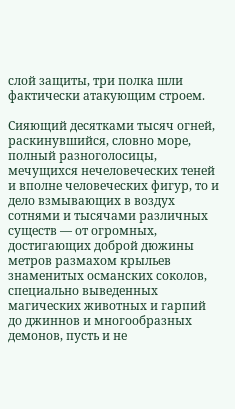слой защиты, три полка шли фактически атакующим строем.

Сияющий десятками тысяч огней, раскинувшийся, словно море, полный разноголосицы, мечущихся нечеловеческих теней и вполне человеческих фигур, то и дело взмывающих в воздух сотнями и тысячами различных существ — от огромных, достигающих доброй дюжины метров размахом крыльев знаменитых османских соколов, специально выведенных магических животных и гарпий до джиннов и многообразных демонов, пусть и не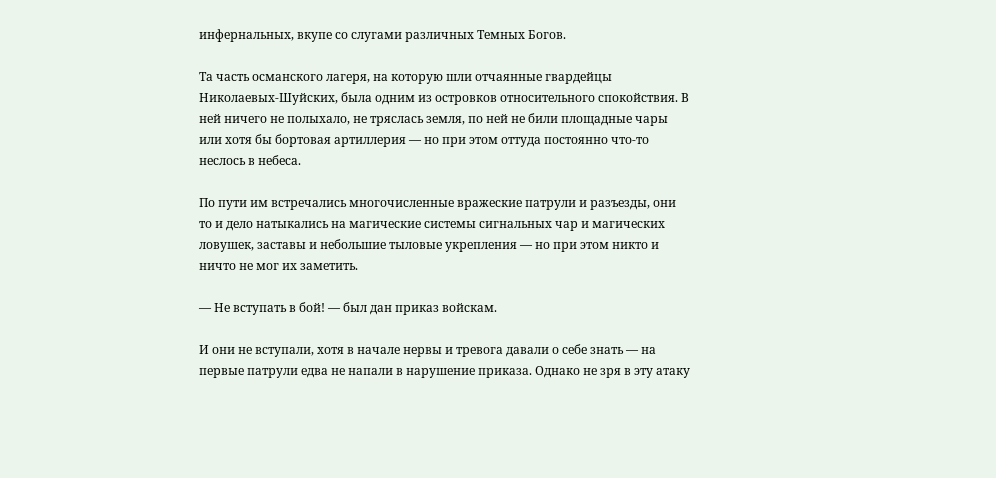инфернальных, вкупе со слугами различных Темных Богов.

Та часть османского лагеря, на которую шли отчаянные гвардейцы Николаевых-Шуйских, была одним из островков относительного спокойствия. В ней ничего не полыхало, не тряслась земля, по ней не били площадные чары или хотя бы бортовая артиллерия — но при этом оттуда постоянно что-то неслось в небеса.

По пути им встречались многочисленные вражеские патрули и разъезды, они то и дело натыкались на магические системы сигнальных чар и магических ловушек, заставы и небольшие тыловые укрепления — но при этом никто и ничто не мог их заметить.

— Не вступать в бой! — был дан приказ войскам.

И они не вступали, хотя в начале нервы и тревога давали о себе знать — на первые патрули едва не напали в нарушение приказа. Однако не зря в эту атаку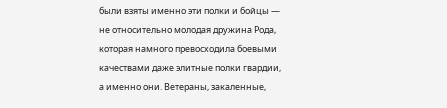были взяты именно эти полки и бойцы — не относительно молодая дружина Рода, которая намного превосходила боевыми качествами даже элитные полки гвардии, а именно они. Ветераны, закаленные,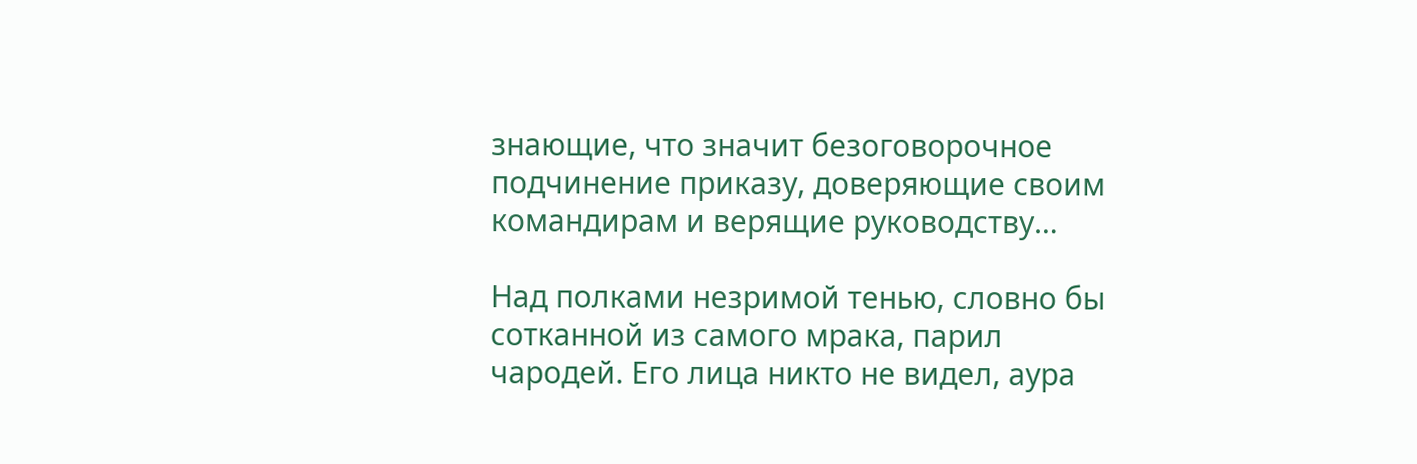знающие, что значит безоговорочное подчинение приказу, доверяющие своим командирам и верящие руководству…

Над полками незримой тенью, словно бы сотканной из самого мрака, парил чародей. Его лица никто не видел, аура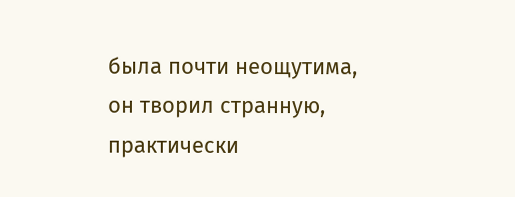была почти неощутима, он творил странную, практически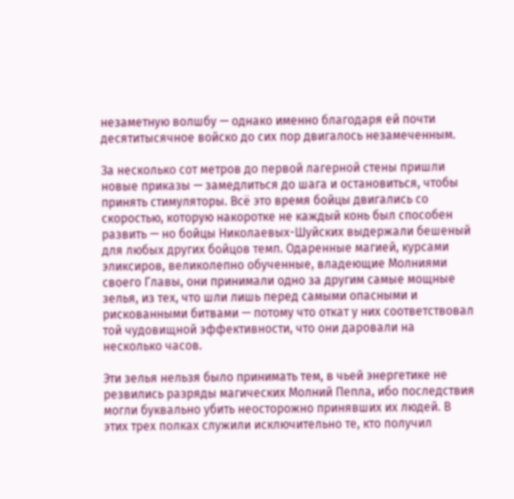незаметную волшбу — однако именно благодаря ей почти десятитысячное войско до сих пор двигалось незамеченным.

За несколько сот метров до первой лагерной стены пришли новые приказы — замедлиться до шага и остановиться, чтобы принять стимуляторы. Всё это время бойцы двигались со скоростью, которую накоротке не каждый конь был способен развить — но бойцы Николаевых-Шуйских выдержали бешеный для любых других бойцов темп. Одаренные магией, курсами эликсиров, великолепно обученные, владеющие Молниями своего Главы, они принимали одно за другим самые мощные зелья, из тех, что шли лишь перед самыми опасными и рискованными битвами — потому что откат у них соответствовал той чудовищной эффективности, что они даровали на несколько часов.

Эти зелья нельзя было принимать тем, в чьей энергетике не резвились разряды магических Молний Пепла, ибо последствия могли буквально убить неосторожно принявших их людей. В этих трех полках служили исключительно те, кто получил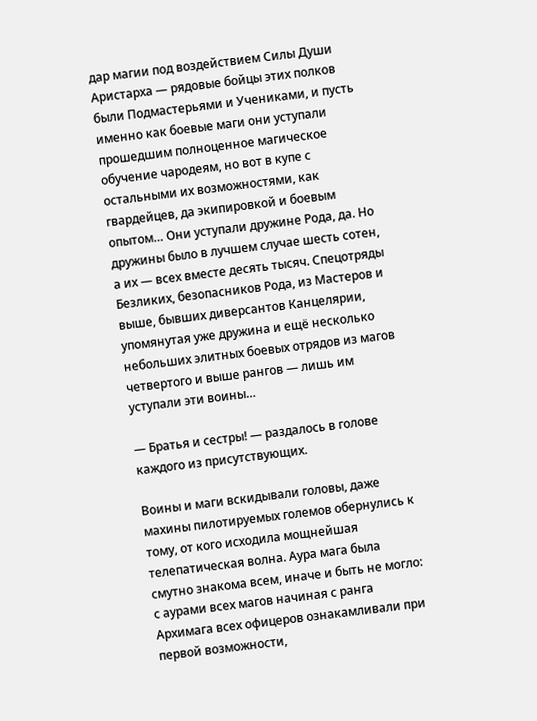дар магии под воздействием Силы Души Аристарха — рядовые бойцы этих полков были Подмастерьями и Учениками, и пусть именно как боевые маги они уступали прошедшим полноценное магическое обучение чародеям, но вот в купе с остальными их возможностями, как гвардейцев, да экипировкой и боевым опытом… Они уступали дружине Рода, да. Но дружины было в лучшем случае шесть сотен, а их — всех вместе десять тысяч. Спецотряды Безликих, безопасников Рода, из Мастеров и выше, бывших диверсантов Канцелярии, упомянутая уже дружина и ещё несколько небольших элитных боевых отрядов из магов четвертого и выше рангов — лишь им уступали эти воины…

— Братья и сестры! — раздалось в голове каждого из присутствующих.

Воины и маги вскидывали головы, даже махины пилотируемых големов обернулись к тому, от кого исходила мощнейшая телепатическая волна. Аура мага была смутно знакома всем, иначе и быть не могло: с аурами всех магов начиная с ранга Архимага всех офицеров ознакамливали при первой возможности,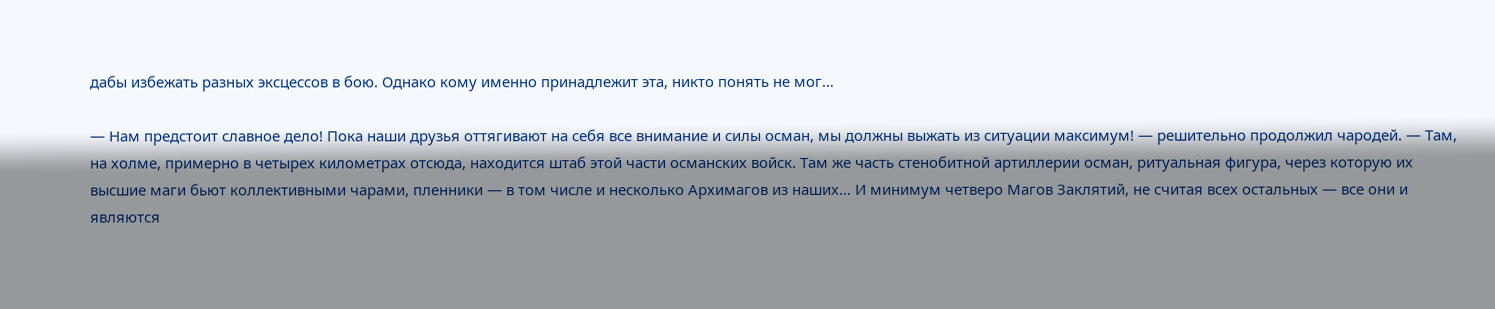дабы избежать разных эксцессов в бою. Однако кому именно принадлежит эта, никто понять не мог…

— Нам предстоит славное дело! Пока наши друзья оттягивают на себя все внимание и силы осман, мы должны выжать из ситуации максимум! — решительно продолжил чародей. — Там, на холме, примерно в четырех километрах отсюда, находится штаб этой части османских войск. Там же часть стенобитной артиллерии осман, ритуальная фигура, через которую их высшие маги бьют коллективными чарами, пленники — в том числе и несколько Архимагов из наших… И минимум четверо Магов Заклятий, не считая всех остальных — все они и являются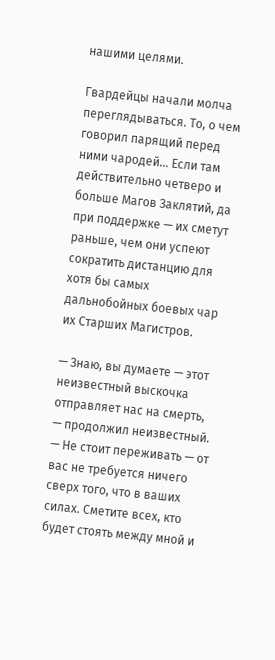нашими целями.

Гвардейцы начали молча переглядываться. То, о чем говорил парящий перед ними чародей… Если там действительно четверо и больше Магов Заклятий, да при поддержке — их сметут раньше, чем они успеют сократить дистанцию для хотя бы самых дальнобойных боевых чар их Старших Магистров.

— Знаю, вы думаете — этот неизвестный выскочка отправляет нас на смерть, — продолжил неизвестный. — Не стоит переживать — от вас не требуется ничего сверх того, что в ваших силах. Сметите всех, кто будет стоять между мной и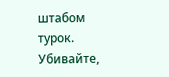штабом турок. Убивайте,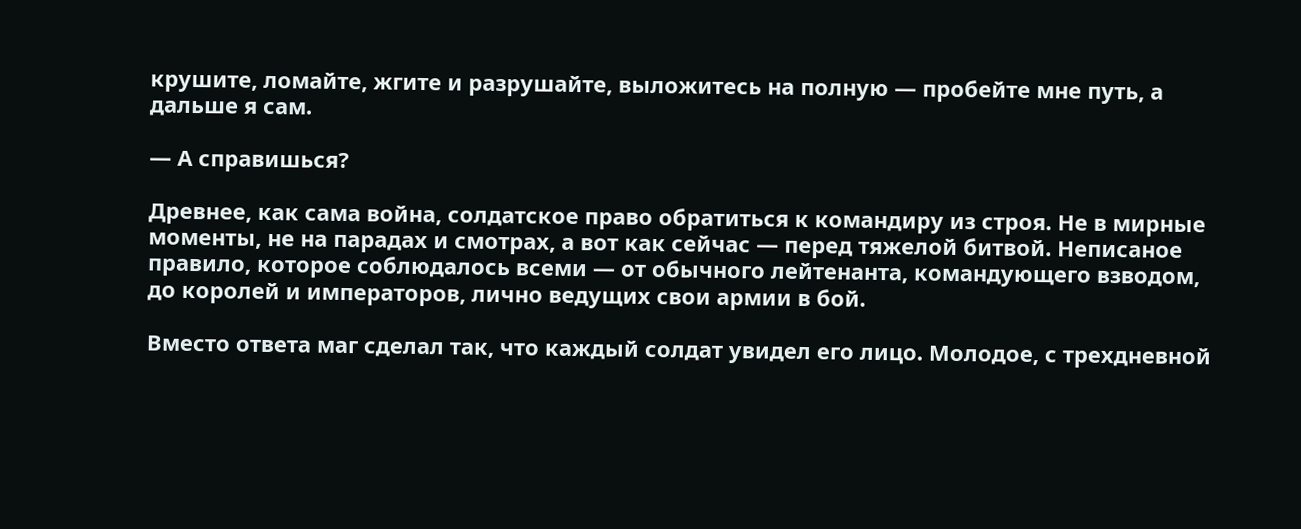крушите, ломайте, жгите и разрушайте, выложитесь на полную — пробейте мне путь, а дальше я сам.

— А справишься?

Древнее, как сама война, солдатское право обратиться к командиру из строя. Не в мирные моменты, не на парадах и смотрах, а вот как сейчас — перед тяжелой битвой. Неписаное правило, которое соблюдалось всеми — от обычного лейтенанта, командующего взводом, до королей и императоров, лично ведущих свои армии в бой.

Вместо ответа маг сделал так, что каждый солдат увидел его лицо. Молодое, с трехдневной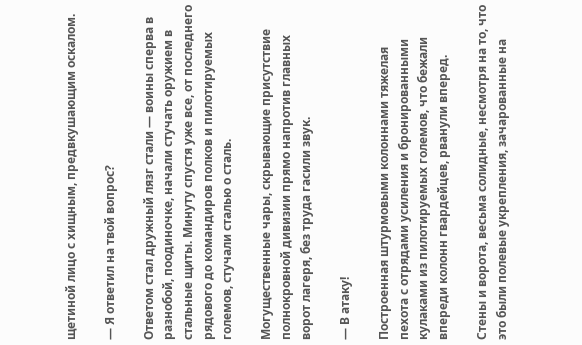щетиной лицо с хищным, предвкушающим оскалом.

— Я ответил на твой вопрос?

Ответом стал дружный лязг стали — воины сперва в разнобой, поодиночке, начали стучать оружием в стальные щиты. Минуту спустя уже все, от последнего рядового до командиров полков и пилотируемых големов, стучали сталью о сталь.

Могущественные чары, скрывающие присутствие полнокровной дивизии прямо напротив главных ворот лагеря, без труда гасили звук.

— В атаку!

Построенная штурмовыми колоннами тяжелая пехота с отрядами усиления и бронированными кулаками из пилотируемых големов, что бежали впереди колонн гвардейцев, рванули вперед.

Стены и ворота, весьма солидные, несмотря на то, что это были полевые укрепления, зачарованные на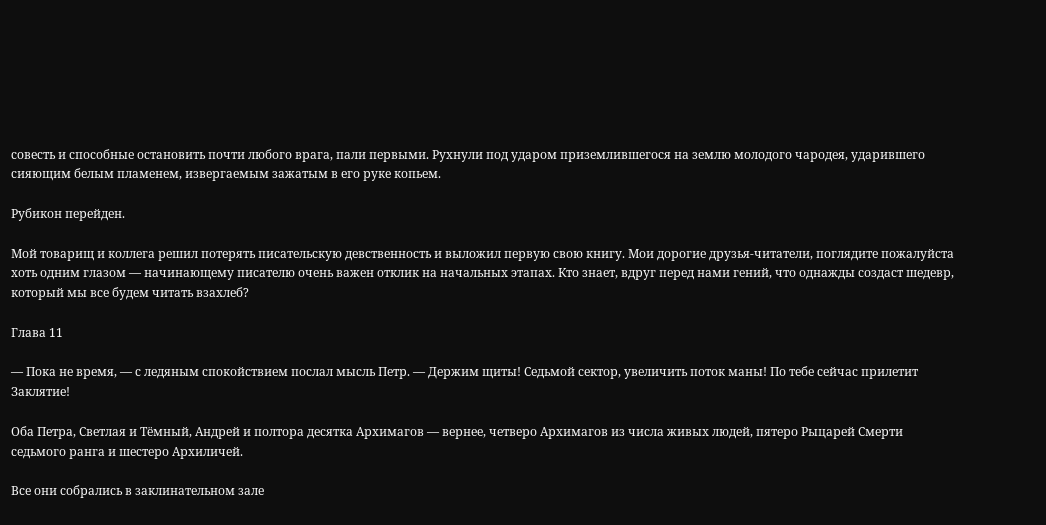совесть и способные остановить почти любого врага, пали первыми. Рухнули под ударом приземлившегося на землю молодого чародея, ударившего сияющим белым пламенем, извергаемым зажатым в его руке копьем.

Рубикон перейден.

Мой товарищ и коллега решил потерять писательскую девственность и выложил первую свою книгу. Мои дорогие друзья-читатели, поглядите пожалуйста хоть одним глазом — начинающему писателю очень важен отклик на начальных этапах. Кто знает, вдруг перед нами гений, что однажды создаст шедевр, который мы все будем читать взахлеб?

Глава 11

— Пока не время, — с ледяным спокойствием послал мысль Петр. — Держим щиты! Седьмой сектор, увеличить поток маны! По тебе сейчас прилетит Заклятие!

Оба Петра, Светлая и Тёмный, Андрей и полтора десятка Архимагов — вернее, четверо Архимагов из числа живых людей, пятеро Рыцарей Смерти седьмого ранга и шестеро Архиличей.

Все они собрались в заклинательном зале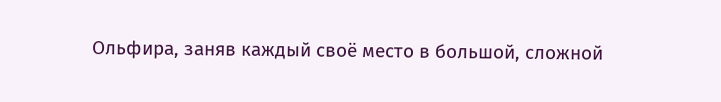Ольфира, заняв каждый своё место в большой, сложной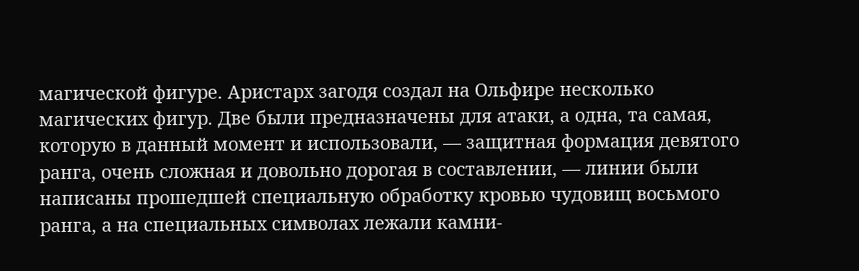магической фигуре. Аристарх загодя создал на Ольфире несколько магических фигур. Две были предназначены для атаки, а одна, та самая, которую в данный момент и использовали, — защитная формация девятого ранга, очень сложная и довольно дорогая в составлении, — линии были написаны прошедшей специальную обработку кровью чудовищ восьмого ранга, а на специальных символах лежали камни-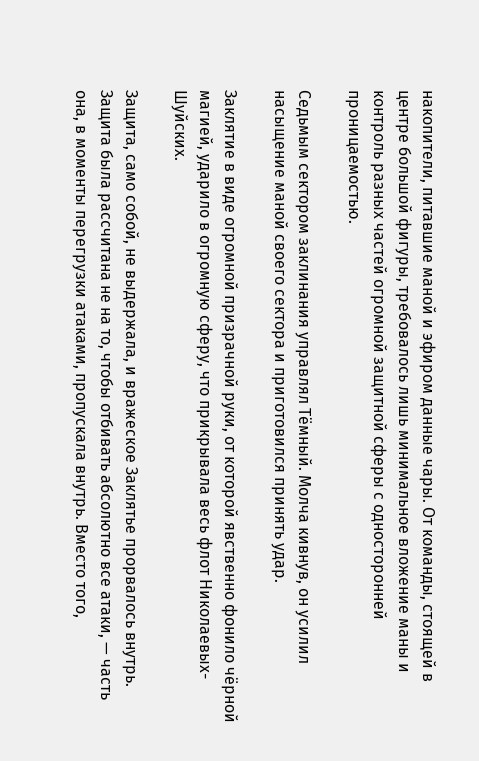накопители, питавшие маной и эфиром данные чары. От команды, стоящей в центре большой фигуры, требовалось лишь минимальное вложение маны и контроль разных частей огромной защитной сферы с односторонней проницаемостью.

Седьмым сектором заклинания управлял Тёмный. Молча кивнув, он усилил насыщение маной своего сектора и приготовился принять удар.

Заклятие в виде огромной призрачной руки, от которой явственно фонило чёрной магией, ударило в огромную сферу, что прикрывала весь флот Николаевых-Шуйских.

Защита, само собой, не выдержала, и вражеское Заклятье прорвалось внутрь. Защита была рассчитана не на то, чтобы отбивать абсолютно все атаки, — часть она, в моменты перегрузки атаками, пропускала внутрь. Вместо того,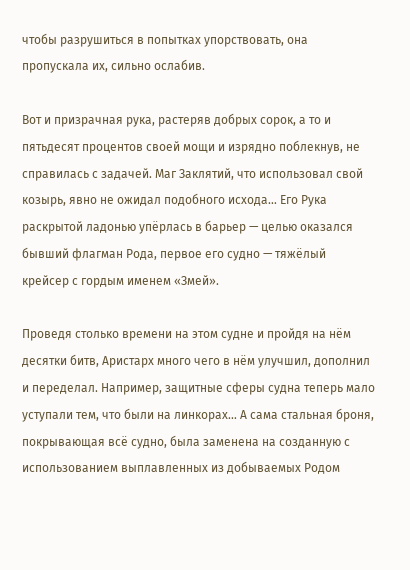чтобы разрушиться в попытках упорствовать, она пропускала их, сильно ослабив.

Вот и призрачная рука, растеряв добрых сорок, а то и пятьдесят процентов своей мощи и изрядно поблекнув, не справилась с задачей. Маг Заклятий, что использовал свой козырь, явно не ожидал подобного исхода… Его Рука раскрытой ладонью упёрлась в барьер — целью оказался бывший флагман Рода, первое его судно — тяжёлый крейсер с гордым именем «Змей».

Проведя столько времени на этом судне и пройдя на нём десятки битв, Аристарх много чего в нём улучшил, дополнил и переделал. Например, защитные сферы судна теперь мало уступали тем, что были на линкорах… А сама стальная броня, покрывающая всё судно, была заменена на созданную с использованием выплавленных из добываемых Родом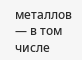металлов — в том числе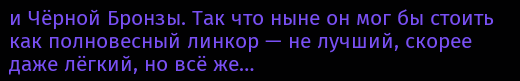и Чёрной Бронзы. Так что ныне он мог бы стоить как полновесный линкор — не лучший, скорее даже лёгкий, но всё же…